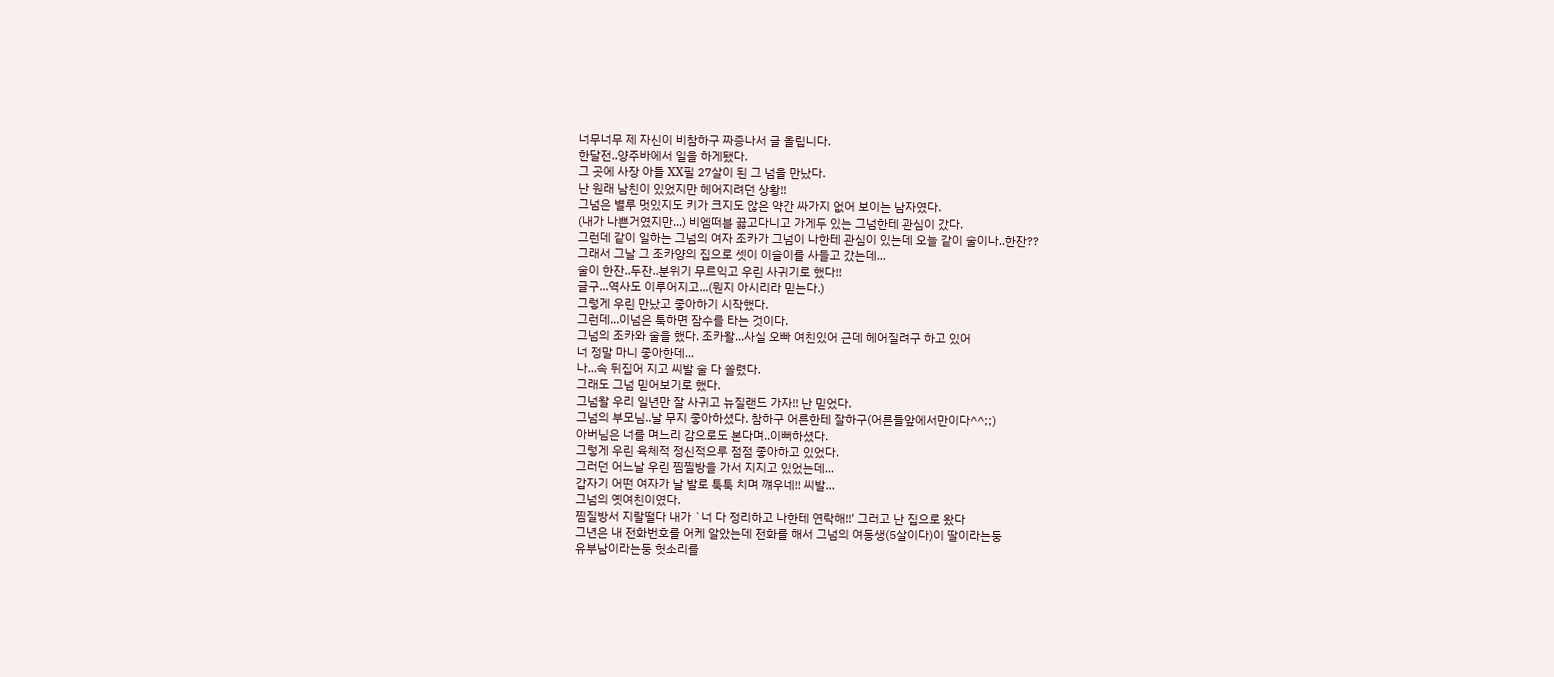너무너무 제 자신이 비참하구 짜증나서 글 올립니다.
한달전..양주바에서 일을 하게됐다.
그 곳에 사장 아들 XX필 27살이 된 그 넘을 만났다.
난 원래 남친이 있었지만 헤어지려던 상황!!
그넘은 별루 멋있지도 키가 크지도 않은 약간 싸가지 없어 보이는 남자였다.
(내가 나쁜거였지만...) 비엠떠블 끓고다니고 가게두 있는 그넘한테 관심이 갔다.
그런데 같이 일하는 그넘의 여자 조카가 그넘이 나한테 관심이 있는데 오늘 같이 술이나..한잔??
그래서 그날 그 조카양의 집으로 셋이 이슬이를 사들고 갔는데...
술이 한잔..두잔..분위기 무르익고 우린 사귀기로 했다!!
글구...역사도 이루어지고...(뭔지 아시리라 믿는다.)
그렇게 우린 만났고 좋아하기 시작했다.
그런데...이넘은 툭하면 잠수를 타는 것이다.
그넘의 조카와 술을 했다. 조카왈...사실 오빠 여친있어 근데 헤어질려구 하고 있어
너 정말 마니 좋아한데...
나...속 뒤집어 지고 씨발 술 다 쏠렸다.
그래도 그넘 믿어보기로 했다.
그넘왈 우리 일년만 잘 사귀고 뉴질랜드 가자!! 난 믿었다.
그넘의 부모님..날 무지 좋아하셨다. 참하구 어른한테 잘하구(어른들앞에서만이다^^;;)
아버님은 너를 며느리 감으로도 본다며..이뻐하셨다.
그렇게 우린 육체적 정신적으루 점점 좋아하고 있었다.
그러던 어느날 우린 찜찔방을 가서 지지고 있었는데...
갑자기 어떤 여자가 날 발로 툭툭 치며 꺠우네!! 씨발...
그넘의 옛여친이였다.
찜질방서 지랄떨다 내가 `너 다 정리하고 나한테 연락해!!' 그러고 난 집으로 왔다
그년은 내 전화번호를 어케 알았는데 전화를 해서 그넘의 여동생(5살이다)이 딸이라는둥
유부남이라는둥 헛소리를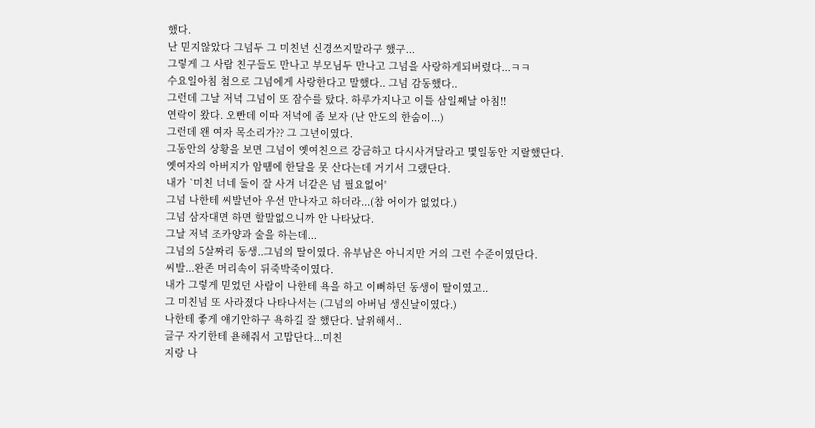했다.
난 믿지않았다 그넘두 그 미친년 신경쓰지말라구 했구...
그렇게 그 사람 친구들도 만나고 부모님두 만나고 그넘을 사랑하게되버렸다...ㅋㅋ
수요일아침 첨으로 그넘에게 사랑한다고 말했다.. 그넘 감동했다..
그런데 그날 저녁 그넘이 또 잠수를 탔다. 하루가지나고 이틀 삼일째날 아침!!
연락이 왔다. 오빤데 이따 저녁에 좀 보자 (난 안도의 한숨이...)
그런데 왠 여자 목소리가?? 그 그년이였다.
그동안의 상황을 보면 그넘이 옛여친으르 강금하고 다시사겨달라고 몇일동안 지랄했단다.
옛여자의 아버지가 암떔에 한달을 못 산다는데 거기서 그랬단다.
내가 `미친 너네 둘이 잘 사겨 너같은 넘 필요없어'
그넘 나한테 씨발년아 우선 만나자고 하더라...(참 어이가 없었다.)
그넘 삼자대면 하면 할말없으니까 안 나타났다.
그날 저녁 조카양과 술을 하는데...
그넘의 5살짜리 동생..그넘의 딸이였다. 유부남은 아니지만 거의 그런 수준이였단다.
씨발...완존 머리속이 뒤죽박죽이였다.
내가 그렇게 믿었던 사람이 나한테 욕을 하고 이뻐하던 동생이 딸이였고..
그 미친넘 또 사라졌다 나타나서는 (그넘의 아버님 생신날이였다.)
나한테 좋게 얘기안하구 욕하길 잘 했단다. 날위해서..
글구 자기한테 욛해줘서 고맙단다...미친
지랑 나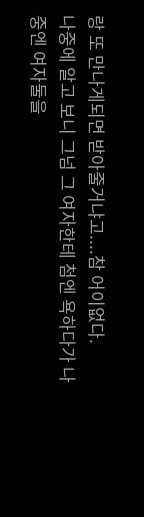랑 또 만나게되면 받아줄거냐고....참 어이없다.
나중에 알고 보니 그넘 그 여자한테 첨엔 욕하다가 나중엔 여자둘을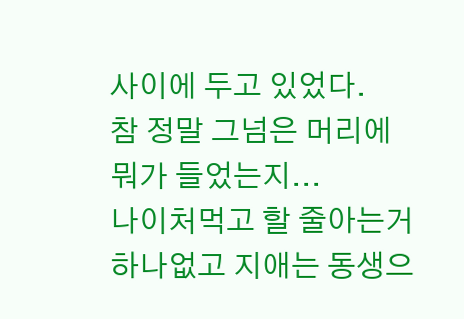사이에 두고 있었다.
참 정말 그넘은 머리에 뭐가 들었는지...
나이처먹고 할 줄아는거 하나없고 지애는 동생으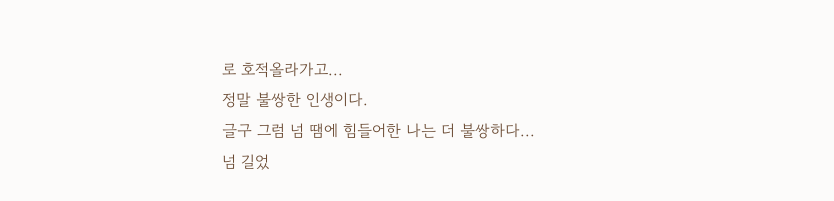로 호적올라가고...
정말 불쌍한 인생이다.
글구 그럼 넘 땜에 힘들어한 나는 더 불쌍하다...
넘 길었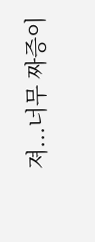져...너무 짜증이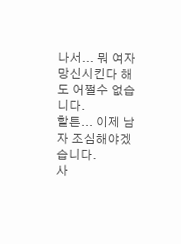나서... 뭐 여자망신시킨다 해도 어쩔수 없습니다.
할튼... 이제 남자 조심해야겠습니다.
사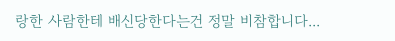랑한 사람한테 배신당한다는건 정말 비참합니다...